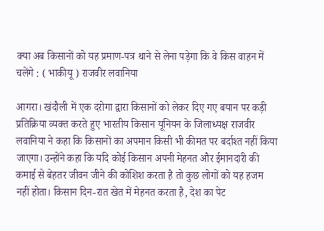क्या अब किसानों को यह प्रमाण-पत्र थाने से लेना पड़ेगा कि वे किस वाहन में चलेंगे : ( भाकीयू ) राजवीर लवानिया

आगरा। खंदौली में एक दरोगा द्वारा किसानों को लेकर दिए गए बयान पर कड़ी प्रतिक्रिया व्यक्त करते हुए भारतीय किसान यूनियन के जिलाध्यक्ष राजवीर लवानिया ने कहा कि किसानों का अपमान किसी भी कीमत पर बर्दाश्त नहीं किया जाएगा। उन्होंने कहा कि यदि कोई किसान अपनी मेहनत और ईमानदारी की कमाई से बेहतर जीवन जीने की कोशिश करता है तो कुछ लोगों को यह हजम नहीं होता। किसान दिन-रात खेत में मेहनत करता है, देश का पेट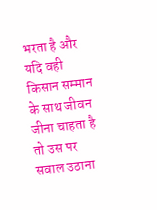भरता है और यदि वही किसान सम्मान के साथ जीवन जीना चाहता है तो उस पर सवाल उठाना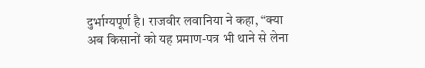दुर्भाग्यपूर्ण है। राजवीर लवानिया ने कहा, “क्या अब किसानों को यह प्रमाण-पत्र भी थाने से लेना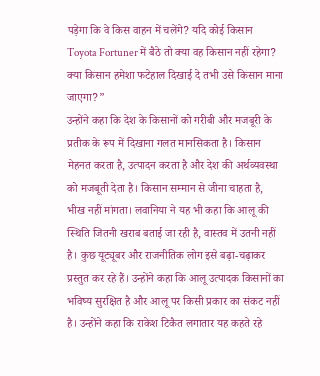पड़ेगा कि वे किस वाहन में चलेंगे? यदि कोई किसान Toyota Fortuner में बैठे तो क्या वह किसान नहीं रहेगा? क्या किसान हमेशा फटेहाल दिखाई दे तभी उसे किसान माना जाएगा?”
उन्होंने कहा कि देश के किसानों को गरीबी और मजबूरी के प्रतीक के रूप में दिखाना गलत मानसिकता है। किसान मेहनत करता है, उत्पादन करता है और देश की अर्थव्यवस्था को मजबूती देता है। किसान सम्मान से जीना चाहता है, भीख नहीं मांगता। लवानिया ने यह भी कहा कि आलू की स्थिति जितनी खराब बताई जा रही है, वास्तव में उतनी नहीं है। कुछ यूट्यूबर और राजनीतिक लोग इसे बढ़ा-चढ़ाकर प्रस्तुत कर रहे हैं। उन्होंने कहा कि आलू उत्पादक किसानों का भविष्य सुरक्षित है और आलू पर किसी प्रकार का संकट नहीं है। उन्होंने कहा कि राकेश टिकैत लगातार यह कहते रहे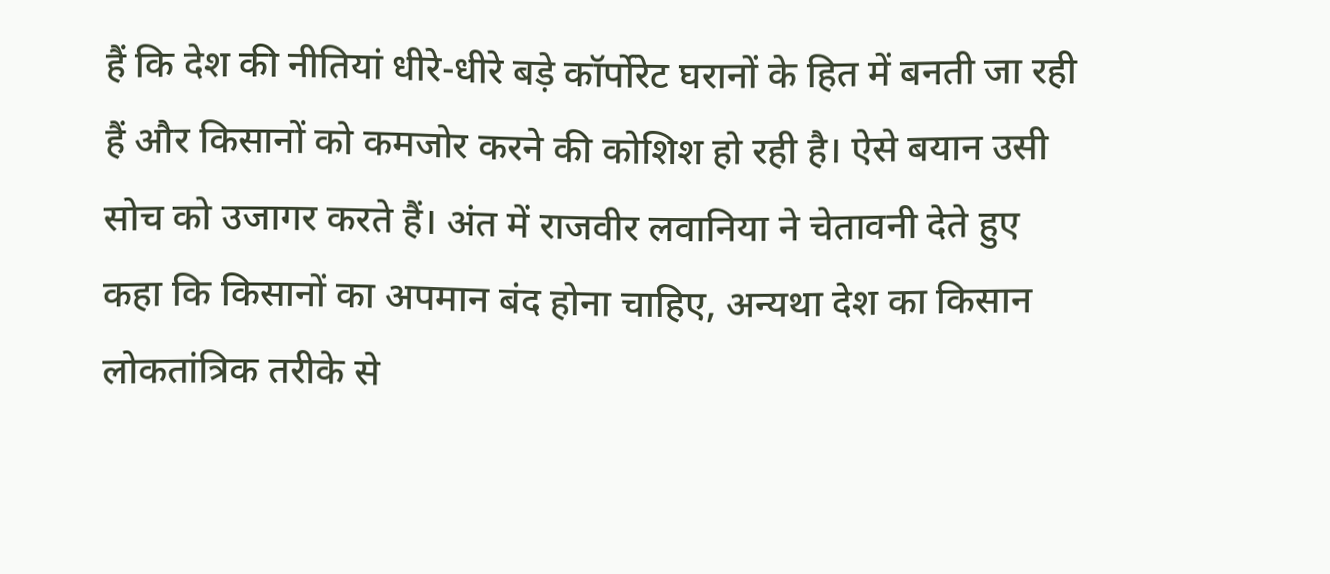हैं कि देश की नीतियां धीरे-धीरे बड़े कॉर्पोरेट घरानों के हित में बनती जा रही हैं और किसानों को कमजोर करने की कोशिश हो रही है। ऐसे बयान उसी सोच को उजागर करते हैं। अंत में राजवीर लवानिया ने चेतावनी देते हुए कहा कि किसानों का अपमान बंद होना चाहिए, अन्यथा देश का किसान लोकतांत्रिक तरीके से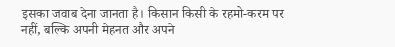इसका जवाब देना जानता है। किसान किसी के रहमो-करम पर नहीं, बल्कि अपनी मेहनत और अपने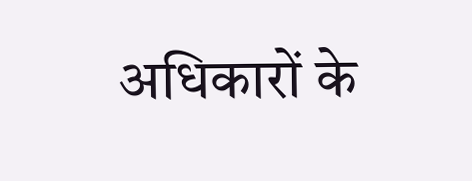अधिकारों के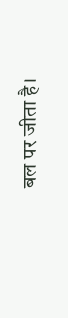बल पर जीता है।